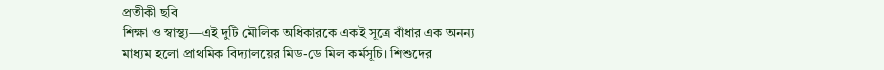প্রতীকী ছবি
শিক্ষা ও স্বাস্থ্য—এই দুটি মৌলিক অধিকারকে একই সূত্রে বাঁধার এক অনন্য মাধ্যম হলো প্রাথমিক বিদ্যালয়ের মিড-ডে মিল কর্মসূচি। শিশুদের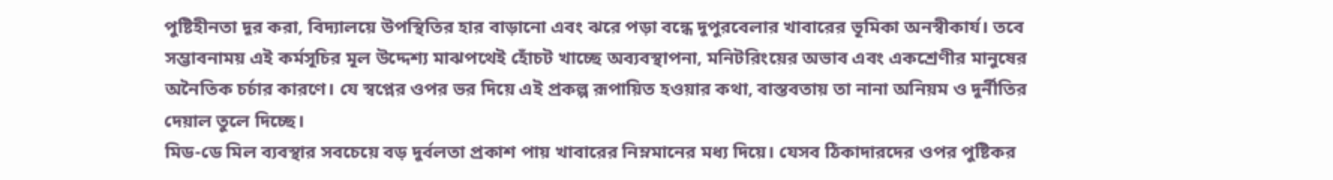পুষ্টিহীনতা দূর করা, বিদ্যালয়ে উপস্থিতির হার বাড়ানো এবং ঝরে পড়া বন্ধে দুপুরবেলার খাবারের ভূমিকা অনস্বীকার্য। তবে সম্ভাবনাময় এই কর্মসূচির মূল উদ্দেশ্য মাঝপথেই হোঁচট খাচ্ছে অব্যবস্থাপনা, মনিটরিংয়ের অভাব এবং একশ্রেণীর মানুষের অনৈতিক চর্চার কারণে। যে স্বপ্নের ওপর ভর দিয়ে এই প্রকল্প রূপায়িত হওয়ার কথা, বাস্তবতায় তা নানা অনিয়ম ও দুর্নীতির দেয়াল তুলে দিচ্ছে।
মিড-ডে মিল ব্যবস্থার সবচেয়ে বড় দুর্বলতা প্রকাশ পায় খাবারের নিম্নমানের মধ্য দিয়ে। যেসব ঠিকাদারদের ওপর পুষ্টিকর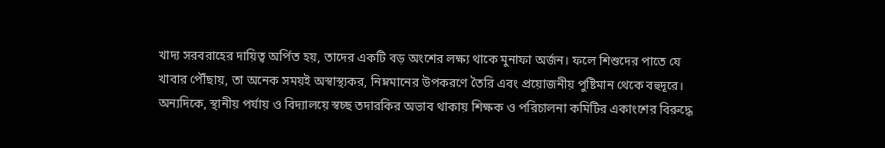খাদ্য সরবরাহের দায়িত্ব অর্পিত হয়, তাদের একটি বড় অংশের লক্ষ্য থাকে মুনাফা অর্জন। ফলে শিশুদের পাতে যে খাবার পৌঁছায়, তা অনেক সময়ই অস্বাস্থ্যকর, নিম্নমানের উপকরণে তৈরি এবং প্রয়োজনীয় পুষ্টিমান থেকে বহুদূরে। অন্যদিকে, স্থানীয় পর্যায় ও বিদ্যালয়ে স্বচ্ছ তদারকির অভাব থাকায় শিক্ষক ও পরিচালনা কমিটির একাংশের বিরুদ্ধে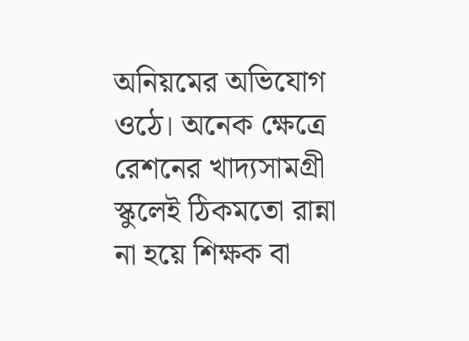অনিয়মের অভিযোগ ওঠে। অনেক ক্ষেত্রে রেশনের খাদ্যসামগ্রী স্কুলেই ঠিকমতো রান্না না হয়ে শিক্ষক বা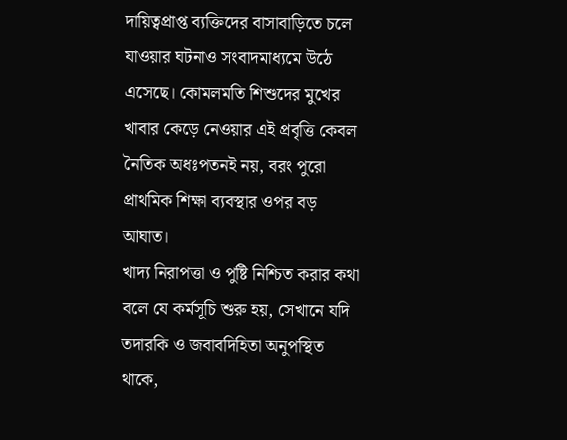দায়িত্বপ্রাপ্ত ব্যক্তিদের বাসাবাড়িতে চলে যাওয়ার ঘটনাও সংবাদমাধ্যমে উঠে এসেছে। কোমলমতি শিশুদের মুখের খাবার কেড়ে নেওয়ার এই প্রবৃত্তি কেবল নৈতিক অধঃপতনই নয়, বরং পুরো প্রাথমিক শিক্ষা ব্যবস্থার ওপর বড় আঘাত।
খাদ্য নিরাপত্তা ও পুষ্টি নিশ্চিত করার কথা বলে যে কর্মসূচি শুরু হয়, সেখানে যদি তদারকি ও জবাবদিহিতা অনুপস্থিত থাকে,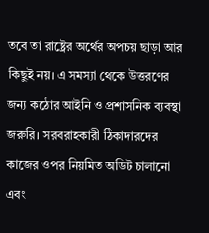তবে তা রাষ্ট্রের অর্থের অপচয় ছাড়া আর কিছুই নয়। এ সমস্যা থেকে উত্তরণের জন্য কঠোর আইনি ও প্রশাসনিক ব্যবস্থা জরুরি। সরবরাহকারী ঠিকাদারদের কাজের ওপর নিয়মিত অডিট চালানো এবং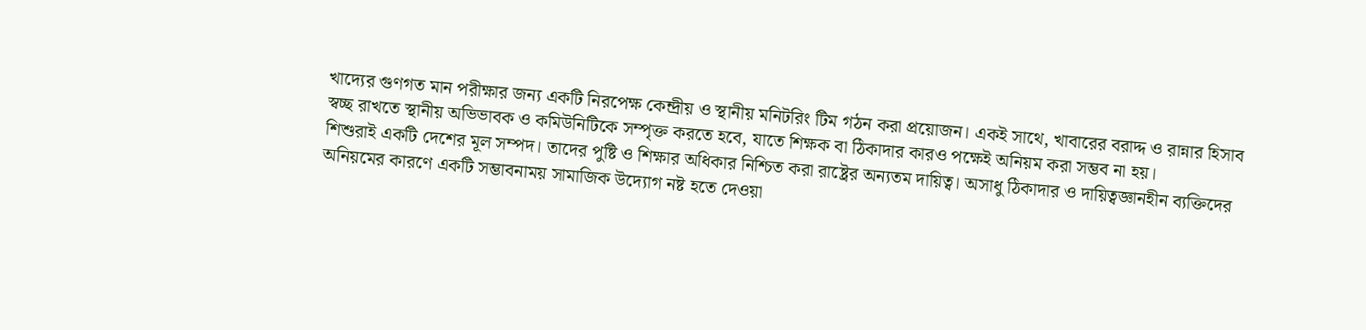খাদ্যের গুণগত মান পরীক্ষার জন্য একটি নিরপেক্ষ কেন্দ্রীয় ও স্থানীয় মনিটরিং টিম গঠন করা প্রয়োজন। একই সাথে, খাবারের বরাদ্দ ও রান্নার হিসাব স্বচ্ছ রাখতে স্থানীয় অভিভাবক ও কমিউনিটিকে সম্পৃক্ত করতে হবে, যাতে শিক্ষক বা ঠিকাদার কারও পক্ষেই অনিয়ম করা সম্ভব না হয়।
শিশুরাই একটি দেশের মূল সম্পদ। তাদের পুষ্টি ও শিক্ষার অধিকার নিশ্চিত করা রাষ্ট্রের অন্যতম দায়িত্ব। অসাধু ঠিকাদার ও দায়িত্বজ্ঞানহীন ব্যক্তিদের অনিয়মের কারণে একটি সম্ভাবনাময় সামাজিক উদ্যোগ নষ্ট হতে দেওয়া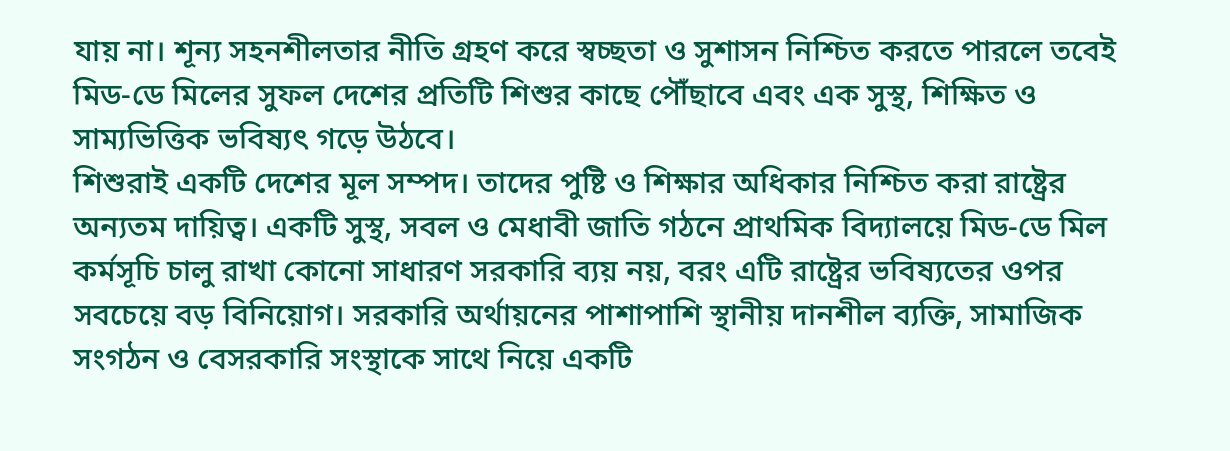যায় না। শূন্য সহনশীলতার নীতি গ্রহণ করে স্বচ্ছতা ও সুশাসন নিশ্চিত করতে পারলে তবেই মিড-ডে মিলের সুফল দেশের প্রতিটি শিশুর কাছে পৌঁছাবে এবং এক সুস্থ, শিক্ষিত ও সাম্যভিত্তিক ভবিষ্যৎ গড়ে উঠবে।
শিশুরাই একটি দেশের মূল সম্পদ। তাদের পুষ্টি ও শিক্ষার অধিকার নিশ্চিত করা রাষ্ট্রের অন্যতম দায়িত্ব। একটি সুস্থ, সবল ও মেধাবী জাতি গঠনে প্রাথমিক বিদ্যালয়ে মিড-ডে মিল কর্মসূচি চালু রাখা কোনো সাধারণ সরকারি ব্যয় নয়, বরং এটি রাষ্ট্রের ভবিষ্যতের ওপর সবচেয়ে বড় বিনিয়োগ। সরকারি অর্থায়নের পাশাপাশি স্থানীয় দানশীল ব্যক্তি, সামাজিক সংগঠন ও বেসরকারি সংস্থাকে সাথে নিয়ে একটি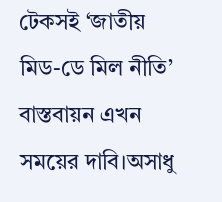টেকসই ‘জাতীয় মিড-ডে মিল নীতি’ বাস্তবায়ন এখন সময়ের দাবি।অসাধু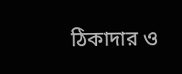ঠিকাদার ও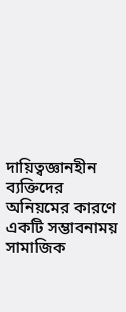দায়িত্বজ্ঞানহীন ব্যক্তিদের অনিয়মের কারণে একটি সম্ভাবনাময় সামাজিক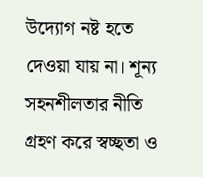উদ্যোগ নষ্ট হতে দেওয়া যায় না। শূন্য সহনশীলতার নীতি গ্রহণ করে স্বচ্ছতা ও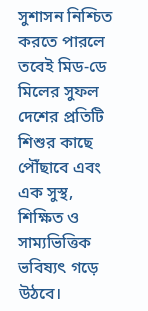সুশাসন নিশ্চিত করতে পারলে তবেই মিড-ডে মিলের সুফল দেশের প্রতিটি শিশুর কাছে পৌঁছাবে এবং এক সুস্থ, শিক্ষিত ও সাম্যভিত্তিক ভবিষ্যৎ গড়ে উঠবে।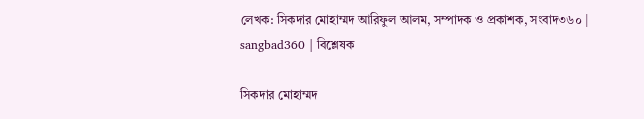লেখক: সিকদার মোহাম্মদ আরিফুল আলম, সম্পাদক ও প্রকাশক, সংবাদ৩৬০ | sangbad360 | বিশ্লেষক

সিকদার মোহাম্মদ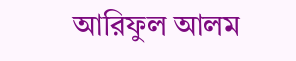আরিফুল আলম